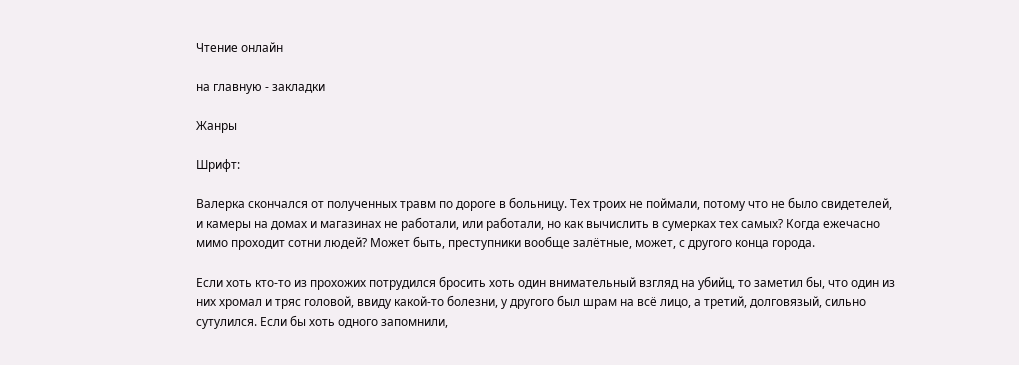Чтение онлайн

на главную - закладки

Жанры

Шрифт:

Валерка скончался от полученных травм по дороге в больницу. Тех троих не поймали, потому что не было свидетелей, и камеры на домах и магазинах не работали, или работали, но как вычислить в сумерках тех самых? Когда ежечасно мимо проходит сотни людей? Может быть, преступники вообще залётные, может, с другого конца города.

Если хоть кто-то из прохожих потрудился бросить хоть один внимательный взгляд на убийц, то заметил бы, что один из них хромал и тряс головой, ввиду какой-то болезни, у другого был шрам на всё лицо, а третий, долговязый, сильно сутулился. Если бы хоть одного запомнили,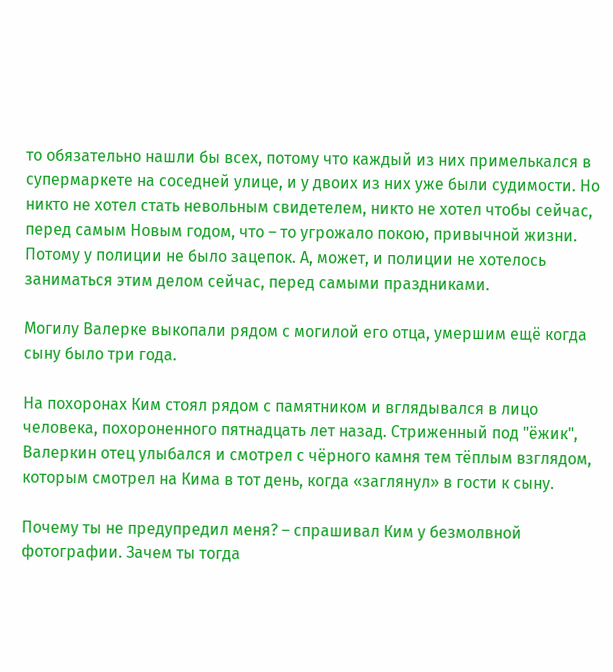то обязательно нашли бы всех, потому что каждый из них примелькался в супермаркете на соседней улице, и у двоих из них уже были судимости. Но никто не хотел стать невольным свидетелем, никто не хотел чтобы сейчас, перед самым Новым годом, что – то угрожало покою, привычной жизни. Потому у полиции не было зацепок. А, может, и полиции не хотелось заниматься этим делом сейчас, перед самыми праздниками.

Могилу Валерке выкопали рядом с могилой его отца, умершим ещё когда сыну было три года.

На похоронах Ким стоял рядом с памятником и вглядывался в лицо человека, похороненного пятнадцать лет назад. Стриженный под "ёжик", Валеркин отец улыбался и смотрел с чёрного камня тем тёплым взглядом, которым смотрел на Кима в тот день, когда «заглянул» в гости к сыну.

Почему ты не предупредил меня? – спрашивал Ким у безмолвной фотографии. Зачем ты тогда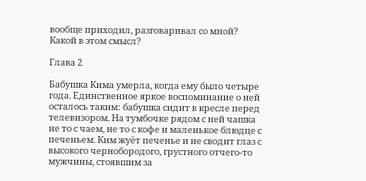вообще приходил, разговаривал со мной? Какой в этом смысл?

Глава 2

Бабушка Кима умерла, когда ему было четыре года. Единственное яркое воспоминание о ней осталось таким: бабушка сидит в кресле перед телевизором. На тумбочке рядом с ней чашка не то с чаем, не то с кофе и маленькое блюдце с печеньем. Ким жуёт печенье и не сводит глаз с высокого чернобородого, грустного отчего-то мужчины, стоявшим за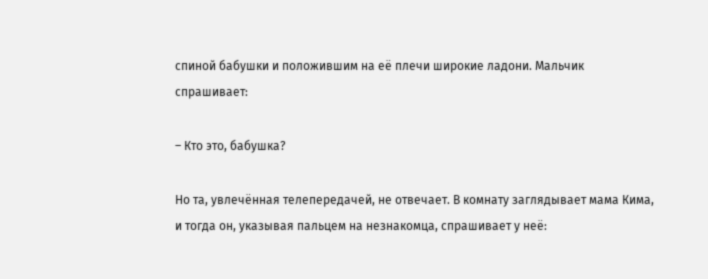спиной бабушки и положившим на её плечи широкие ладони. Мальчик спрашивает:

– Кто это, бабушка?

Но та, увлечённая телепередачей, не отвечает. В комнату заглядывает мама Кима, и тогда он, указывая пальцем на незнакомца, спрашивает у неё: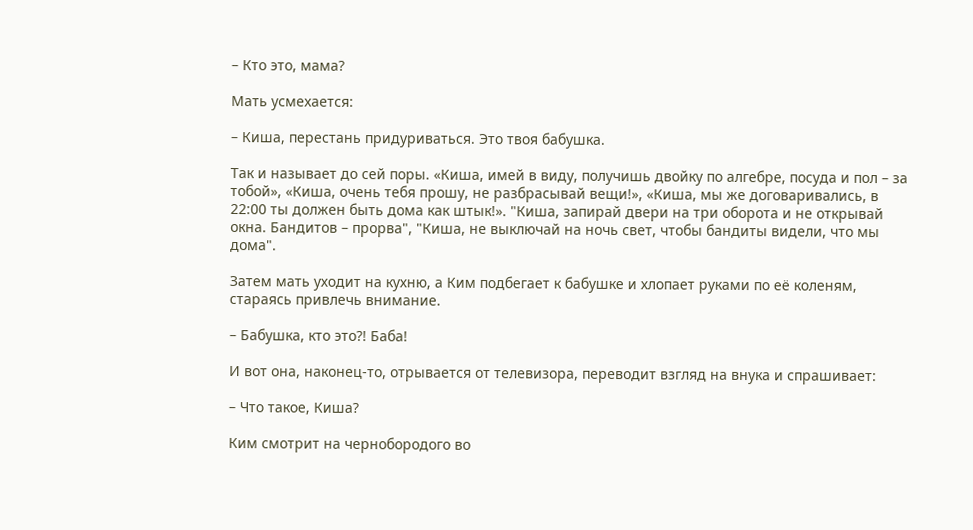– Кто это, мама?

Мать усмехается:

– Киша, перестань придуриваться. Это твоя бабушка.

Так и называет до сей поры. «Киша, имей в виду, получишь двойку по алгебре, посуда и пол – за тобой», «Киша, очень тебя прошу, не разбрасывай вещи!», «Киша, мы же договаривались, в 22:00 ты должен быть дома как штык!». "Киша, запирай двери на три оборота и не открывай окна. Бандитов – прорва", "Киша, не выключай на ночь свет, чтобы бандиты видели, что мы дома".

Затем мать уходит на кухню, а Ким подбегает к бабушке и хлопает руками по её коленям, стараясь привлечь внимание.

– Бабушка, кто это?! Баба!

И вот она, наконец-то, отрывается от телевизора, переводит взгляд на внука и спрашивает:

– Что такое, Киша?

Ким смотрит на чернобородого во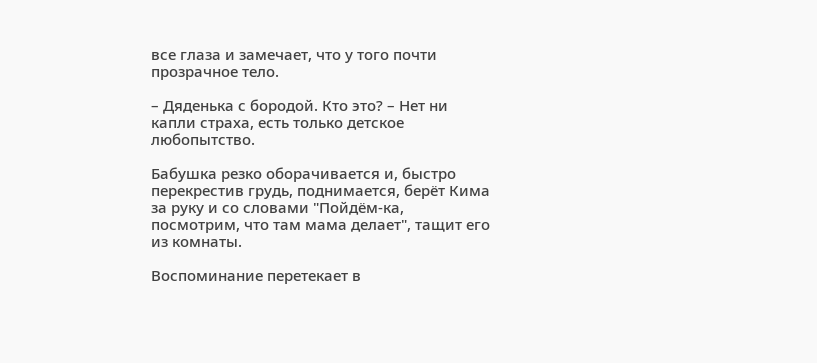все глаза и замечает, что у того почти прозрачное тело.

– Дяденька с бородой. Кто это? – Нет ни капли страха, есть только детское любопытство.

Бабушка резко оборачивается и, быстро перекрестив грудь, поднимается, берёт Кима за руку и со словами "Пойдём-ка, посмотрим, что там мама делает", тащит его из комнаты.

Воспоминание перетекает в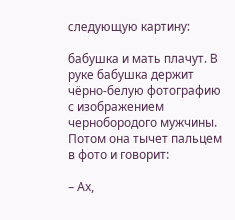следующую картину:

бабушка и мать плачут. В руке бабушка держит чёрно-белую фотографию с изображением чернобородого мужчины. Потом она тычет пальцем в фото и говорит:

– Ах,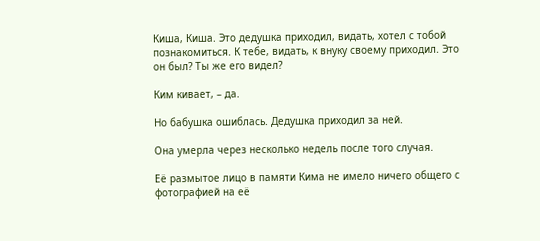Киша, Киша. Это дедушка приходил, видать, хотел с тобой познакомиться. К тебе, видать, к внуку своему приходил. Это он был? Ты же его видел?

Ким кивает, – да.

Но бабушка ошиблась. Дедушка приходил за ней.

Она умерла через несколько недель после того случая.

Её размытое лицо в памяти Кима не имело ничего общего с фотографией на её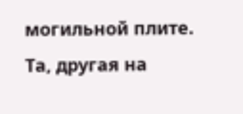могильной плите. Та, другая на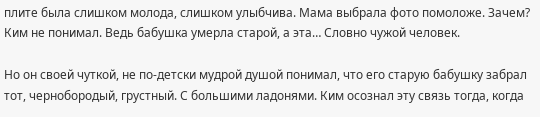плите была слишком молода, слишком улыбчива. Мама выбрала фото помоложе. Зачем? Ким не понимал. Ведь бабушка умерла старой, а эта… Словно чужой человек.

Но он своей чуткой, не по-детски мудрой душой понимал, что его старую бабушку забрал тот, чернобородый, грустный. С большими ладонями. Ким осознал эту связь тогда, когда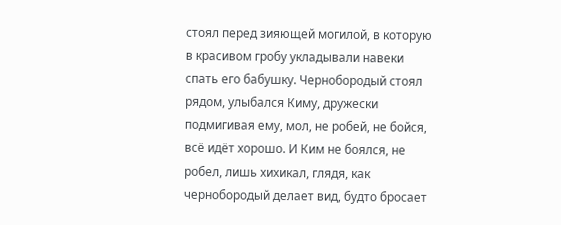стоял перед зияющей могилой, в которую в красивом гробу укладывали навеки спать его бабушку. Чернобородый стоял рядом, улыбался Киму, дружески подмигивая ему, мол, не робей, не бойся, всё идёт хорошо. И Ким не боялся, не робел, лишь хихикал, глядя, как чернобородый делает вид, будто бросает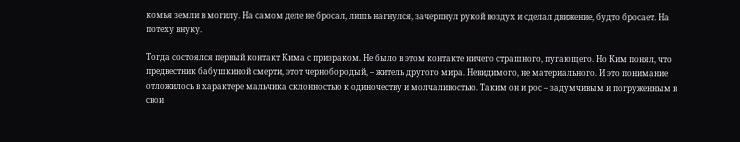комья земли в могилу. На самом деле не бросал, лишь нагнулся, зачерпнул рукой воздух и сделал движение, будто бросает. На потеху внуку.

Тогда состоялся первый контакт Кима с призраком. Не было в этом контакте ничего страшного, пугающего. Но Ким понял, что предвестник бабушкиной смерти, этот чернобородый, – житель другого мира. Невидимого, не материального. И это понимание отложилось в характере мальчика склонностью к одиночеству и молчаливостью. Таким он и рос – задумчивым и погруженным в свои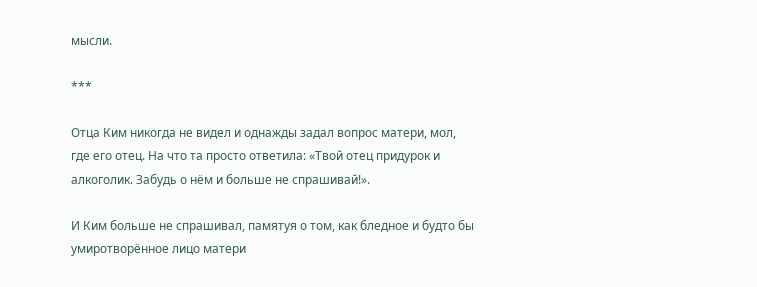мысли.

***

Отца Ким никогда не видел и однажды задал вопрос матери, мол, где его отец. На что та просто ответила: «Твой отец придурок и алкоголик. Забудь о нём и больше не спрашивай!».

И Ким больше не спрашивал, памятуя о том, как бледное и будто бы умиротворённое лицо матери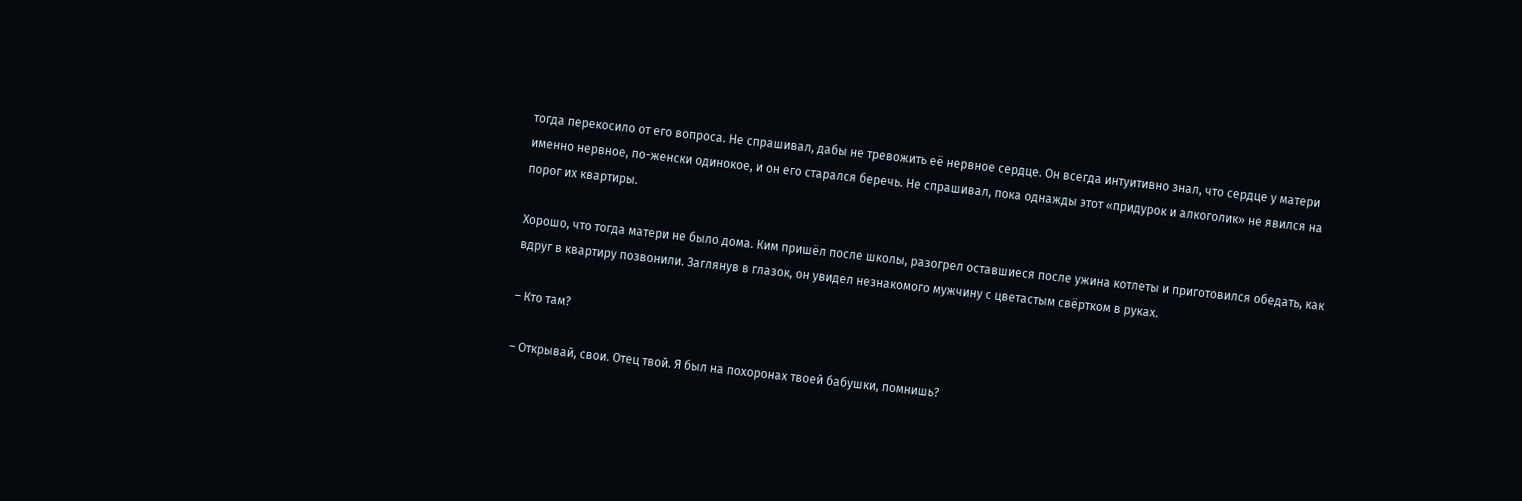тогда перекосило от его вопроса. Не спрашивал, дабы не тревожить её нервное сердце. Он всегда интуитивно знал, что сердце у матери именно нервное, по-женски одинокое, и он его старался беречь. Не спрашивал, пока однажды этот «придурок и алкоголик» не явился на порог их квартиры.

Хорошо, что тогда матери не было дома. Ким пришёл после школы, разогрел оставшиеся после ужина котлеты и приготовился обедать, как вдруг в квартиру позвонили. Заглянув в глазок, он увидел незнакомого мужчину с цветастым свёртком в руках.

– Кто там?

– Открывай, свои. Отец твой. Я был на похоронах твоей бабушки, помнишь?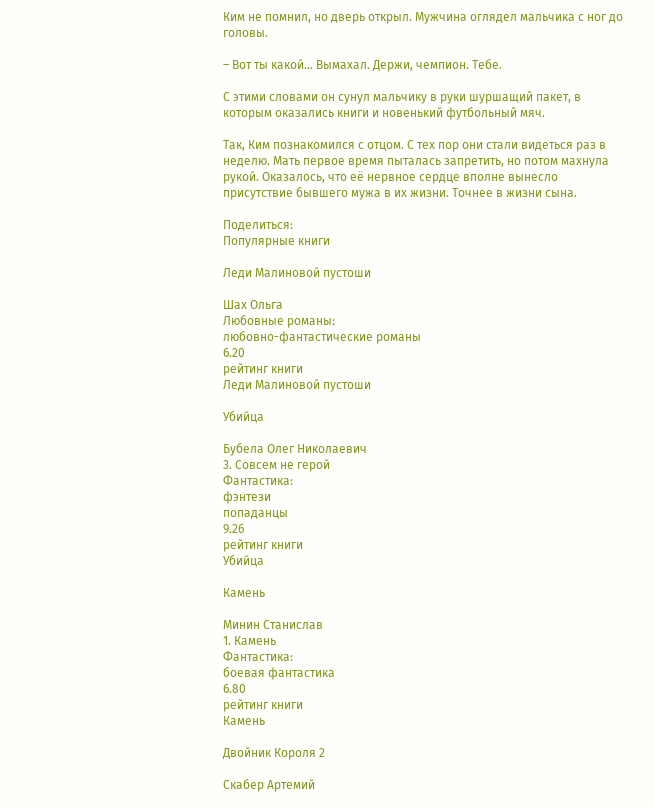Ким не помнил, но дверь открыл. Мужчина оглядел мальчика с ног до головы.

– Вот ты какой… Вымахал. Держи, чемпион. Тебе.

С этими словами он сунул мальчику в руки шуршащий пакет, в которым оказались книги и новенький футбольный мяч.

Так, Ким познакомился с отцом. С тех пор они стали видеться раз в неделю. Мать первое время пыталась запретить, но потом махнула рукой. Оказалось, что её нервное сердце вполне вынесло присутствие бывшего мужа в их жизни. Точнее в жизни сына.

Поделиться:
Популярные книги

Леди Малиновой пустоши

Шах Ольга
Любовные романы:
любовно-фантастические романы
6.20
рейтинг книги
Леди Малиновой пустоши

Убийца

Бубела Олег Николаевич
3. Совсем не герой
Фантастика:
фэнтези
попаданцы
9.26
рейтинг книги
Убийца

Камень

Минин Станислав
1. Камень
Фантастика:
боевая фантастика
6.80
рейтинг книги
Камень

Двойник Короля 2

Скабер Артемий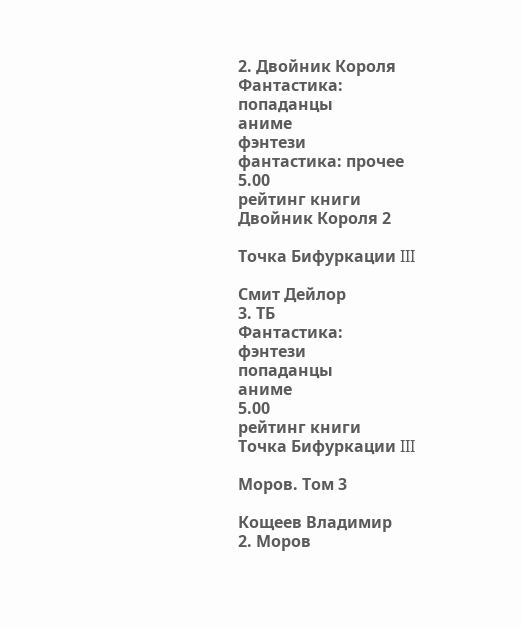2. Двойник Короля
Фантастика:
попаданцы
аниме
фэнтези
фантастика: прочее
5.00
рейтинг книги
Двойник Короля 2

Точка Бифуркации III

Смит Дейлор
3. ТБ
Фантастика:
фэнтези
попаданцы
аниме
5.00
рейтинг книги
Точка Бифуркации III

Моров. Том 3

Кощеев Владимир
2. Моров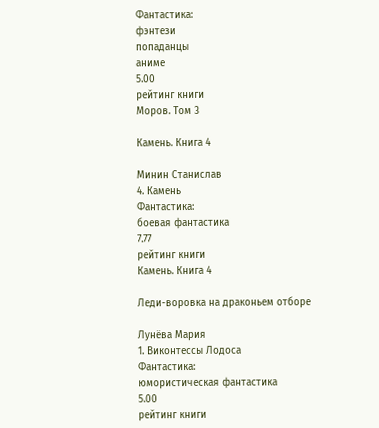Фантастика:
фэнтези
попаданцы
аниме
5.00
рейтинг книги
Моров. Том 3

Камень. Книга 4

Минин Станислав
4. Камень
Фантастика:
боевая фантастика
7.77
рейтинг книги
Камень. Книга 4

Леди-воровка на драконьем отборе

Лунёва Мария
1. Виконтессы Лодоса
Фантастика:
юмористическая фантастика
5.00
рейтинг книги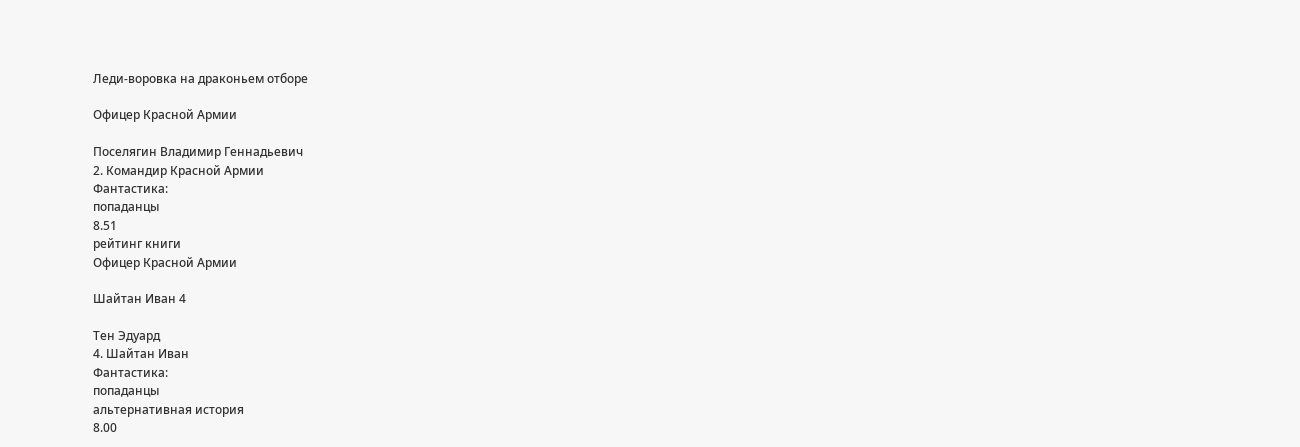Леди-воровка на драконьем отборе

Офицер Красной Армии

Поселягин Владимир Геннадьевич
2. Командир Красной Армии
Фантастика:
попаданцы
8.51
рейтинг книги
Офицер Красной Армии

Шайтан Иван 4

Тен Эдуард
4. Шайтан Иван
Фантастика:
попаданцы
альтернативная история
8.00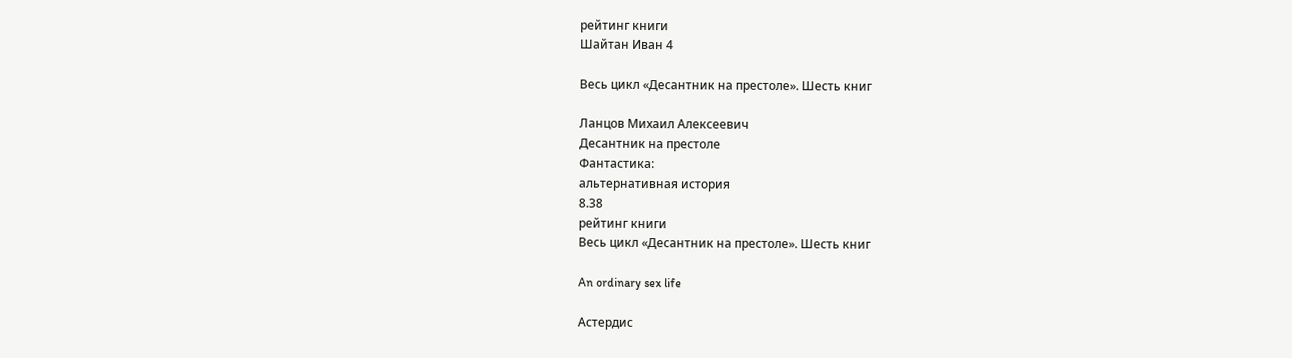рейтинг книги
Шайтан Иван 4

Весь цикл «Десантник на престоле». Шесть книг

Ланцов Михаил Алексеевич
Десантник на престоле
Фантастика:
альтернативная история
8.38
рейтинг книги
Весь цикл «Десантник на престоле». Шесть книг

An ordinary sex life

Астердис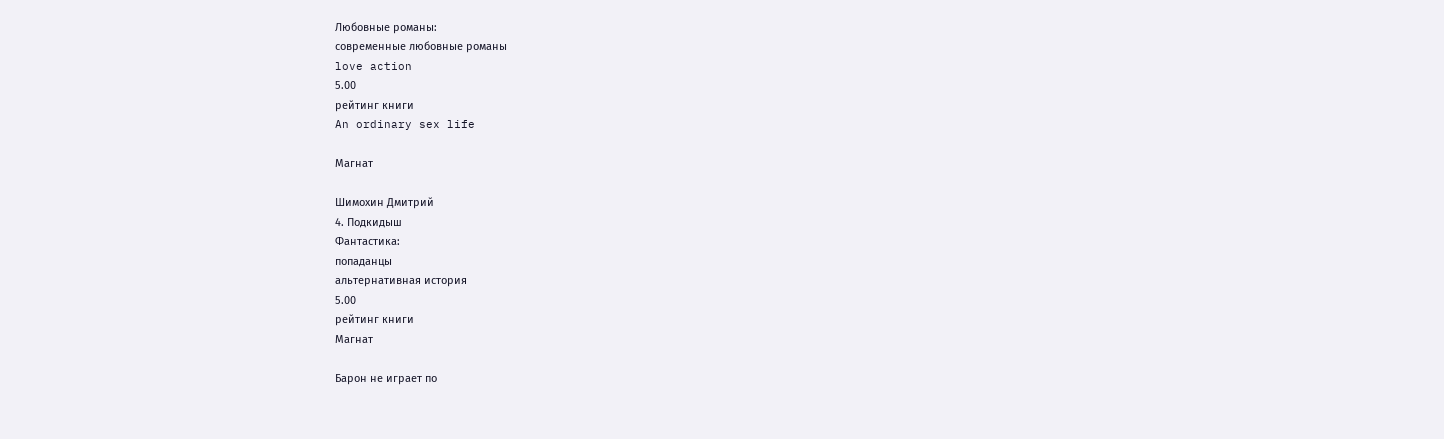Любовные романы:
современные любовные романы
love action
5.00
рейтинг книги
An ordinary sex life

Магнат

Шимохин Дмитрий
4. Подкидыш
Фантастика:
попаданцы
альтернативная история
5.00
рейтинг книги
Магнат

Барон не играет по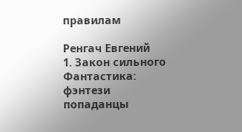правилам

Ренгач Евгений
1. Закон сильного
Фантастика:
фэнтези
попаданцы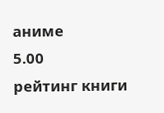аниме
5.00
рейтинг книги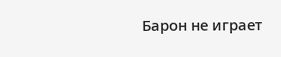Барон не играет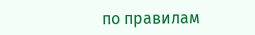по правилам